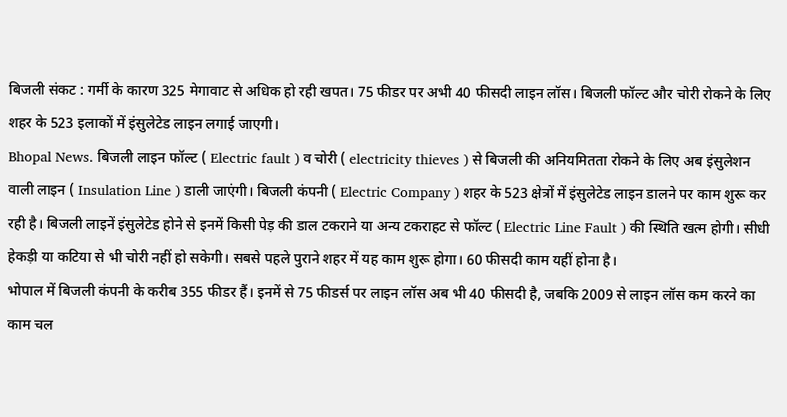बिजली संकट : गर्मी के कारण 325 मेगावाट से अधिक हो रही खपत। 75 फीडर पर अभी 40 फीसदी लाइन लॉस। बिजली फॉल्ट और चोरी रोकने के लिए शहर के 523 इलाकों में इंसुलेटेड लाइन लगाई जाएगी।
Bhopal News. बिजली लाइन फॉल्ट ( Electric fault ) व चोरी ( electricity thieves ) से बिजली की अनियमितता रोकने के लिए अब इंसुलेशन वाली लाइन ( Insulation Line ) डाली जाएंगी। बिजली कंपनी ( Electric Company ) शहर के 523 क्षेत्रों में इंसुलेटेड लाइन डालने पर काम शुरू कर रही है। बिजली लाइनें इंसुलेटेड होने से इनमें किसी पेड़ की डाल टकराने या अन्य टकराहट से फॉल्ट ( Electric Line Fault ) की स्थिति खत्म होगी। सीधी हेकड़ी या कटिया से भी चोरी नहीं हो सकेगी। सबसे पहले पुराने शहर में यह काम शुरू होगा। 60 फीसदी काम यहीं होना है।
भोपाल में बिजली कंपनी के करीब 355 फीडर हैं। इनमें से 75 फीडर्स पर लाइन लॉस अब भी 40 फीसदी है, जबकि 2009 से लाइन लॉस कम करने का काम चल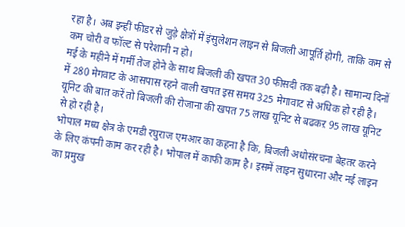रहा है। अब इन्हीं फीडर से जुड़े क्षेत्रों में इंसुलेशन लाइन से बिजली आपूर्ति होगी, ताकि कम से कम चोरी व फॉल्ट से परेशानी न हो।
मई के महीने में गर्मी तेज होने के साथ बिजली की खपत 30 फीसदी तक बढ़ी है। सामान्य दिनों में 280 मेगवाट के आसपास रहने वाली खपत इस समय 325 मेगावाट से अधिक हो रही है। यूनिट की बात करें तो बिजली की रोजाना की खपत 75 लाख यूनिट से बढकऱ 95 लाख यूनिट से हो रही है।
भोपाल मध्य क्षेत्र के एमडी रघुराज एमआर का कहना है कि, बिजली अधोसंरचना बेहतर करने के लिए कंपनी काम कर रही है। भोपाल में काफी काम है। इसमें लाइन सुधारना और नई लाइन का प्रमुख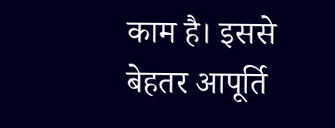काम है। इससे बेहतर आपूर्ति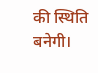की स्थिति बनेगी।